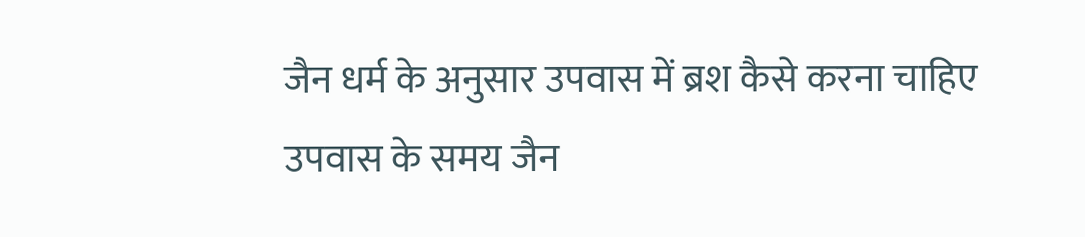जैन धर्म के अनुसार उपवास में ब्रश कैसे करना चाहिए
उपवास के समय जैन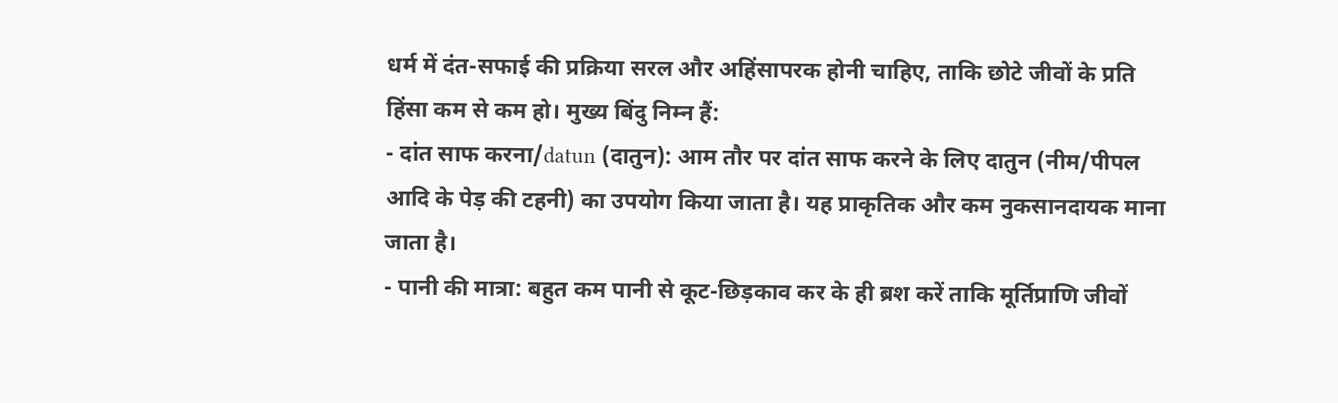धर्म में दंत-सफाई की प्रक्रिया सरल और अहिंसापरक होनी चाहिए, ताकि छोटे जीवों के प्रति हिंसा कम से कम हो। मुख्य बिंदु निम्न हैं:
- दांत साफ करना/datun (दातुन): आम तौर पर दांत साफ करने के लिए दातुन (नीम/पीपल आदि के पेड़ की टहनी) का उपयोग किया जाता है। यह प्राकृतिक और कम नुकसानदायक माना जाता है।
- पानी की मात्रा: बहुत कम पानी से कूट-छिड़काव कर के ही ब्रश करें ताकि मूर्तिप्राणि जीवों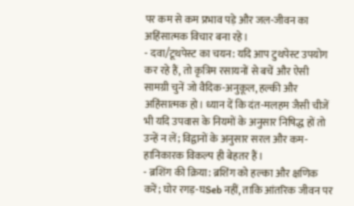पर कम से कम प्रभाव पड़े और जल-जीवन का अहिंसात्मक विचार बना रहे।
- दवा/टूथपेस्ट का चयन: यदि आप टुथपेस्ट उपयोग कर रहे हैं, तो कृत्रिम रसायनों से बचें और ऐसी सामग्री चुनें जो वैदिक-अनुकूल, हल्की और अहिंसात्मक हो। ध्यान दें कि दंत-मलहम जैसी चीजें भी यदि उपवास के नियमों के अनुसार निषिद्ध हों तो उन्हें न लें; विद्वानों के अनुसार सरल और कम-हानिकारक विकल्प ही बेहतर हैं।
- ब्रशिंग की क्रिया: ब्रशिंग को हल्का और क्षणिक करें; घोर रगड़-घSeb नहीं, ताकि आंतरिक जीवन पर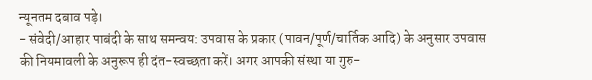न्यूनतम दबाव पड़े।
- संवेदी/आहार पाबंदी के साथ समन्वय: उपवास के प्रकार (पावन/पूर्ण/चार्तिक आदि) के अनुसार उपवास की नियमावली के अनुरूप ही दंत-स्वच्छता करें। अगर आपकी संस्था या गुरु-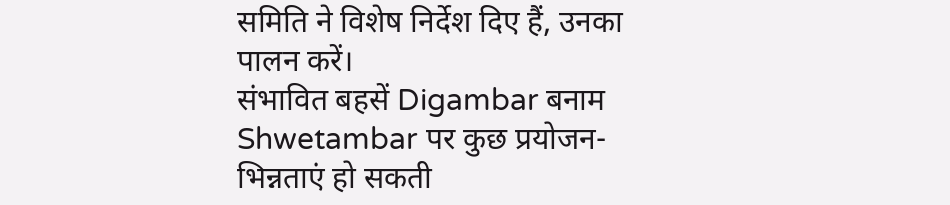समिति ने विशेष निर्देश दिए हैं, उनका पालन करें।
संभावित बहसें Digambar बनाम Shwetambar पर कुछ प्रयोजन-भिन्नताएं हो सकती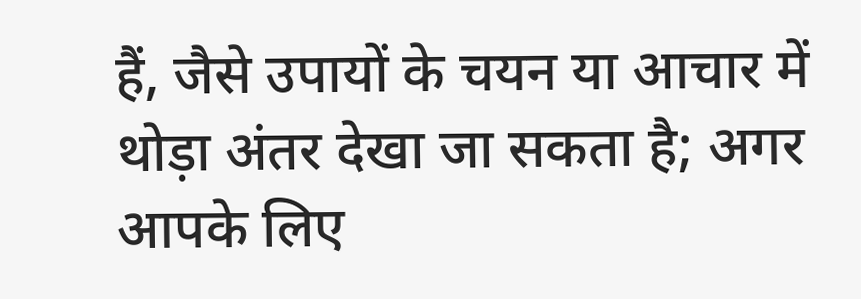हैं, जैसे उपायों के चयन या आचार में थोड़ा अंतर देखा जा सकता है; अगर आपके लिए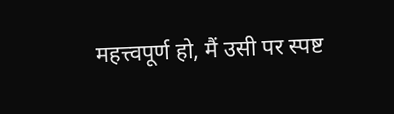महत्त्वपूर्ण हो, मैं उसी पर स्पष्ट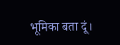भूमिका बता दूं।